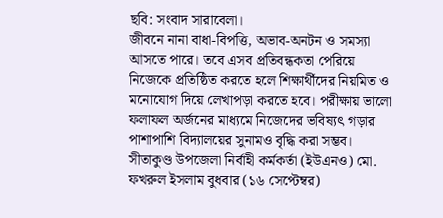ছবি: সংবাদ সারাবেলা।
জীবনে নানা বাধা-বিপত্তি, অভাব-অনটন ও সমস্যা আসতে পারে। তবে এসব প্রতিবন্ধকতা পেরিয়ে নিজেকে প্রতিষ্ঠিত করতে হলে শিক্ষার্থীদের নিয়মিত ও মনোযোগ দিয়ে লেখাপড়া করতে হবে। পরীক্ষায় ভালো ফলাফল অর্জনের মাধ্যমে নিজেদের ভবিষ্যৎ গড়ার পাশাপাশি বিদ্যালয়ের সুনামও বৃদ্ধি করা সম্ভব।
সীতাকুণ্ড উপজেলা নির্বাহী কর্মকর্তা (ইউএনও) মো. ফখরুল ইসলাম বুধবার (১৬ সেপ্টেম্বর)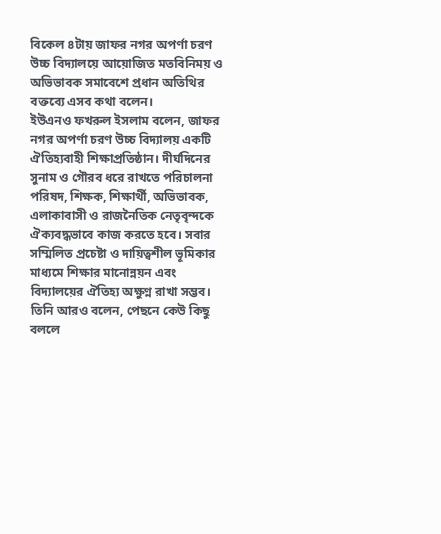বিকেল ৪টায় জাফর নগর অপর্ণা চরণ উচ্চ বিদ্যালয়ে আয়োজিত মতবিনিময় ও অভিভাবক সমাবেশে প্রধান অতিথির বক্তব্যে এসব কথা বলেন।
ইউএনও ফখরুল ইসলাম বলেন, জাফর নগর অপর্ণা চরণ উচ্চ বিদ্যালয় একটি ঐতিহ্যবাহী শিক্ষাপ্রতিষ্ঠান। দীর্ঘদিনের সুনাম ও গৌরব ধরে রাখতে পরিচালনা পরিষদ, শিক্ষক, শিক্ষার্থী, অভিভাবক, এলাকাবাসী ও রাজনৈতিক নেতৃবৃন্দকে ঐক্যবদ্ধভাবে কাজ করতে হবে। সবার সম্মিলিত প্রচেষ্টা ও দায়িত্বশীল ভূমিকার মাধ্যমে শিক্ষার মানোন্নয়ন এবং বিদ্যালয়ের ঐতিহ্য অক্ষুণ্ন রাখা সম্ভব।
তিনি আরও বলেন, পেছনে কেউ কিছু বললে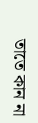তাতে কান না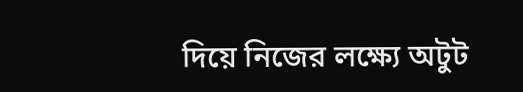দিয়ে নিজের লক্ষ্যে অটুট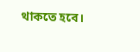থাকতে হবে।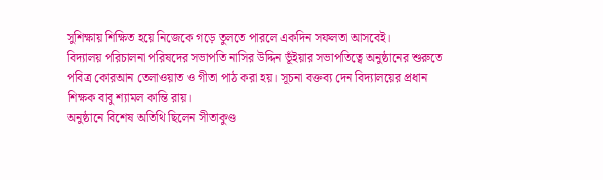সুশিক্ষায় শিক্ষিত হয়ে নিজেকে গড়ে তুলতে পারলে একদিন সফলতা আসবেই।
বিদ্যালয় পরিচালনা পরিষদের সভাপতি নাসির উদ্দিন ভূঁইয়ার সভাপতিত্বে অনুষ্ঠানের শুরুতে পবিত্র কোরআন তেলাওয়াত ও গীতা পাঠ করা হয়। সূচনা বক্তব্য দেন বিদ্যালয়ের প্রধান শিক্ষক বাবু শ্যামল কান্তি রায়।
অনুষ্ঠানে বিশেষ অতিথি ছিলেন সীতাকুণ্ড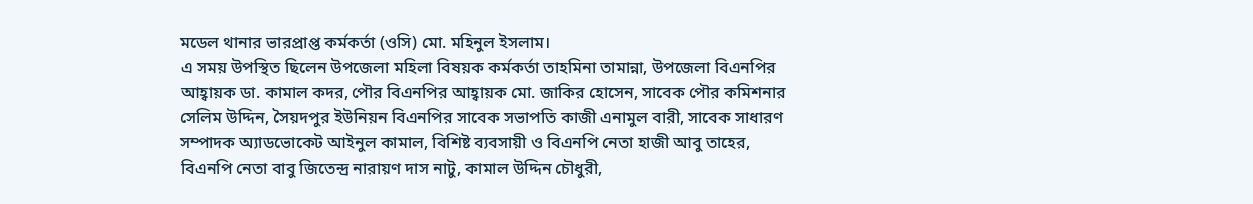মডেল থানার ভারপ্রাপ্ত কর্মকর্তা (ওসি) মো. মহিনুল ইসলাম।
এ সময় উপস্থিত ছিলেন উপজেলা মহিলা বিষয়ক কর্মকর্তা তাহমিনা তামান্না, উপজেলা বিএনপির আহ্বায়ক ডা. কামাল কদর, পৌর বিএনপির আহ্বায়ক মো. জাকির হোসেন, সাবেক পৌর কমিশনার সেলিম উদ্দিন, সৈয়দপুর ইউনিয়ন বিএনপির সাবেক সভাপতি কাজী এনামুল বারী, সাবেক সাধারণ সম্পাদক অ্যাডভোকেট আইনুল কামাল, বিশিষ্ট ব্যবসায়ী ও বিএনপি নেতা হাজী আবু তাহের, বিএনপি নেতা বাবু জিতেন্দ্র নারায়ণ দাস নাটু, কামাল উদ্দিন চৌধুরী,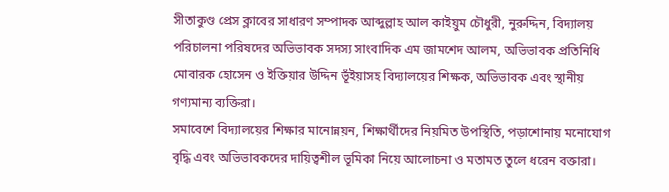সীতাকুণ্ড প্রেস ক্লাবের সাধারণ সম্পাদক আব্দুল্লাহ আল কাইয়ুম চৌধুরী, নুরুদ্দিন, বিদ্যালয় পরিচালনা পরিষদের অভিভাবক সদস্য সাংবাদিক এম জামশেদ আলম, অভিভাবক প্রতিনিধি মোবারক হোসেন ও ইক্তিয়ার উদ্দিন ভূঁইয়াসহ বিদ্যালয়ের শিক্ষক, অভিভাবক এবং স্থানীয় গণ্যমান্য ব্যক্তিরা।
সমাবেশে বিদ্যালয়ের শিক্ষার মানোন্নয়ন, শিক্ষার্থীদের নিয়মিত উপস্থিতি, পড়াশোনায় মনোযোগ বৃদ্ধি এবং অভিভাবকদের দায়িত্বশীল ভূমিকা নিয়ে আলোচনা ও মতামত তুলে ধরেন বক্তারা।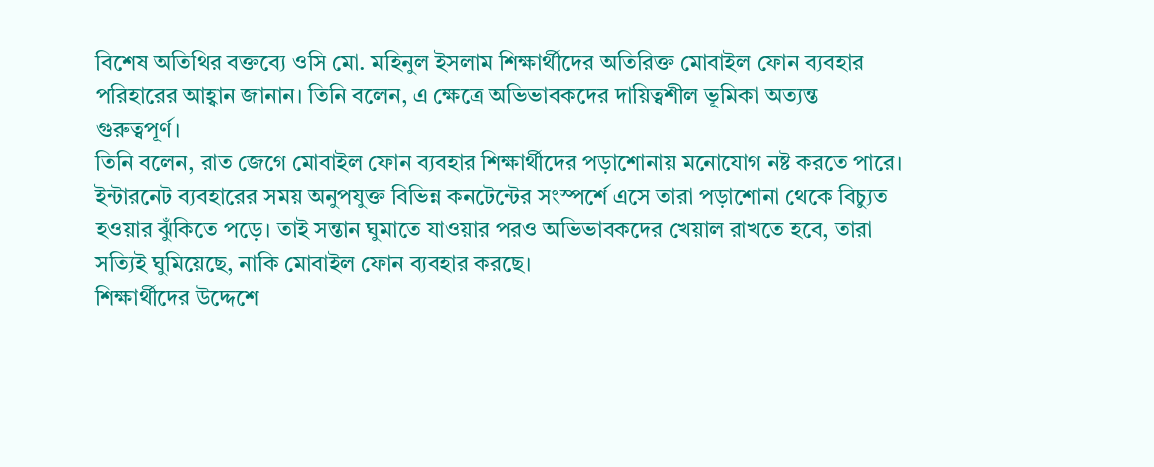বিশেষ অতিথির বক্তব্যে ওসি মো. মহিনুল ইসলাম শিক্ষার্থীদের অতিরিক্ত মোবাইল ফোন ব্যবহার পরিহারের আহ্বান জানান। তিনি বলেন, এ ক্ষেত্রে অভিভাবকদের দায়িত্বশীল ভূমিকা অত্যন্ত গুরুত্বপূর্ণ।
তিনি বলেন, রাত জেগে মোবাইল ফোন ব্যবহার শিক্ষার্থীদের পড়াশোনায় মনোযোগ নষ্ট করতে পারে। ইন্টারনেট ব্যবহারের সময় অনুপযুক্ত বিভিন্ন কনটেন্টের সংস্পর্শে এসে তারা পড়াশোনা থেকে বিচ্যুত হওয়ার ঝুঁকিতে পড়ে। তাই সন্তান ঘুমাতে যাওয়ার পরও অভিভাবকদের খেয়াল রাখতে হবে, তারা সত্যিই ঘুমিয়েছে, নাকি মোবাইল ফোন ব্যবহার করছে।
শিক্ষার্থীদের উদ্দেশে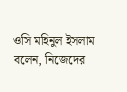ওসি মহিনুল ইসলাম বলেন, নিজেদের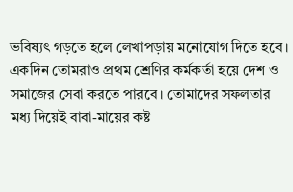ভবিষ্যৎ গড়তে হলে লেখাপড়ায় মনোযোগ দিতে হবে। একদিন তোমরাও প্রথম শ্রেণির কর্মকর্তা হয়ে দেশ ও সমাজের সেবা করতে পারবে। তোমাদের সফলতার মধ্য দিয়েই বাবা-মায়ের কষ্ট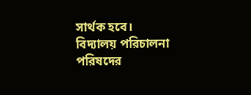সার্থক হবে।
বিদ্যালয় পরিচালনা পরিষদের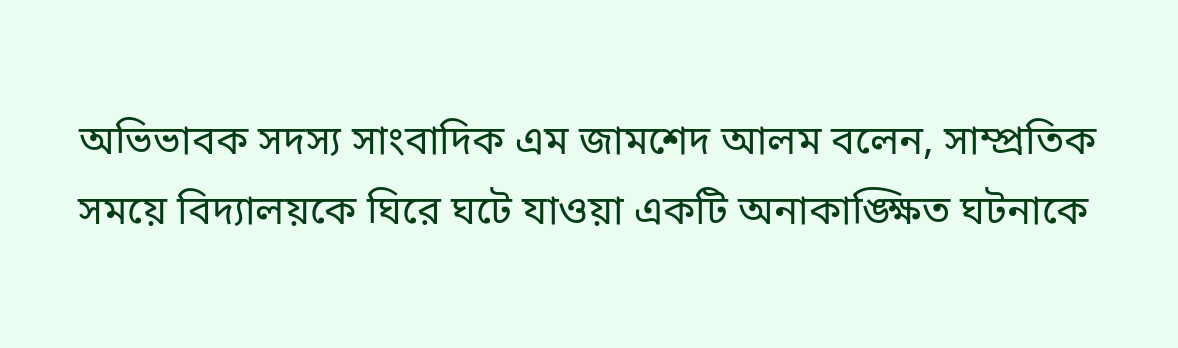অভিভাবক সদস্য সাংবাদিক এম জামশেদ আলম বলেন, সাম্প্রতিক সময়ে বিদ্যালয়কে ঘিরে ঘটে যাওয়া একটি অনাকাঙ্ক্ষিত ঘটনাকে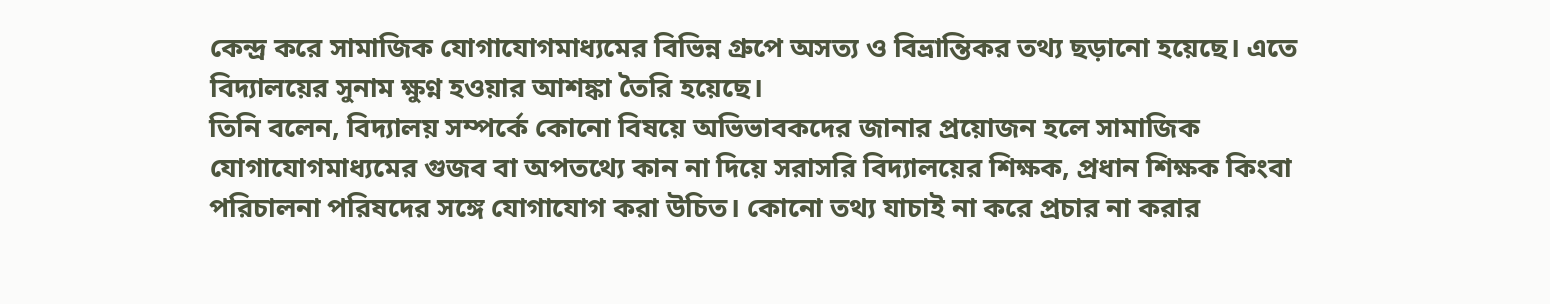কেন্দ্র করে সামাজিক যোগাযোগমাধ্যমের বিভিন্ন গ্রুপে অসত্য ও বিভ্রান্তিকর তথ্য ছড়ানো হয়েছে। এতে বিদ্যালয়ের সুনাম ক্ষুণ্ন হওয়ার আশঙ্কা তৈরি হয়েছে।
তিনি বলেন, বিদ্যালয় সম্পর্কে কোনো বিষয়ে অভিভাবকদের জানার প্রয়োজন হলে সামাজিক যোগাযোগমাধ্যমের গুজব বা অপতথ্যে কান না দিয়ে সরাসরি বিদ্যালয়ের শিক্ষক, প্রধান শিক্ষক কিংবা পরিচালনা পরিষদের সঙ্গে যোগাযোগ করা উচিত। কোনো তথ্য যাচাই না করে প্রচার না করার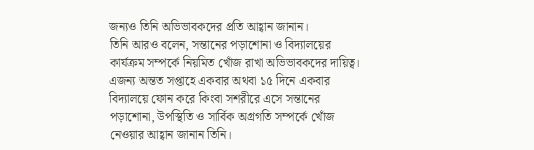জন্যও তিনি অভিভাবকদের প্রতি আহ্বান জানান।
তিনি আরও বলেন, সন্তানের পড়াশোনা ও বিদ্যালয়ের কার্যক্রম সম্পর্কে নিয়মিত খোঁজ রাখা অভিভাবকদের দায়িত্ব। এজন্য অন্তত সপ্তাহে একবার অথবা ১৫ দিনে একবার বিদ্যালয়ে ফোন করে কিংবা সশরীরে এসে সন্তানের পড়াশোনা, উপস্থিতি ও সার্বিক অগ্রগতি সম্পর্কে খোঁজ নেওয়ার আহ্বান জানান তিনি।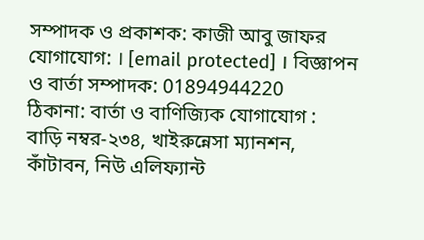সম্পাদক ও প্রকাশক: কাজী আবু জাফর
যোগাযোগ: । [email protected] । বিজ্ঞাপন ও বার্তা সম্পাদক: 01894944220
ঠিকানা: বার্তা ও বাণিজ্যিক যোগাযোগ : বাড়ি নম্বর-২৩৪, খাইরুন্নেসা ম্যানশন, কাঁটাবন, নিউ এলিফ্যান্ট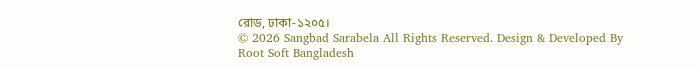রোড, ঢাকা-১২০৫।
© 2026 Sangbad Sarabela All Rights Reserved. Design & Developed By Root Soft Bangladesh